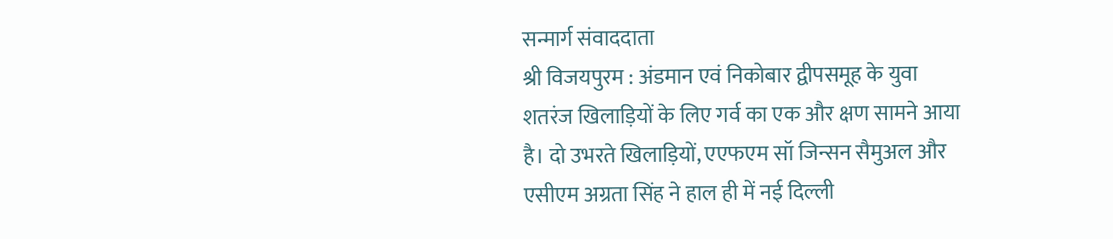सन्मार्ग संवाददाता
श्री विजयपुरम : अंडमान एवं निकोबार द्वीपसमूह के युवा शतरंज खिलाड़ियों के लिए गर्व का एक और क्षण सामने आया है। दो उभरते खिलाड़ियों, एएफएम सॉ जिन्सन सैमुअल और एसीएम अग्रता सिंह ने हाल ही में नई दिल्ली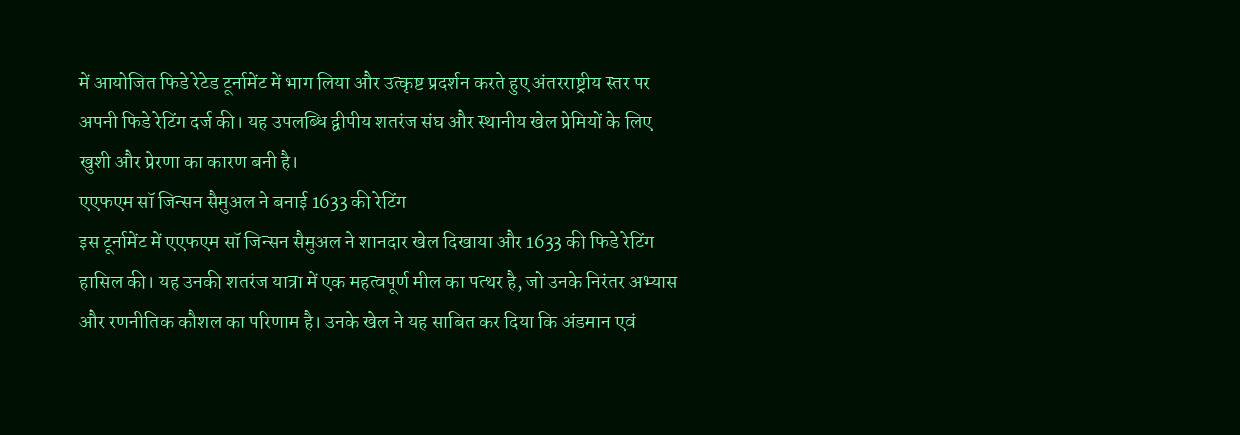में आयोजित फिडे रेटेड टूर्नामेंट में भाग लिया और उत्कृष्ट प्रदर्शन करते हुए अंतरराष्ट्रीय स्तर पर अपनी फिडे रेटिंग दर्ज की। यह उपलब्धि द्वीपीय शतरंज संघ और स्थानीय खेल प्रेमियों के लिए खुशी और प्रेरणा का कारण बनी है।
एएफएम सॉ जिन्सन सैमुअल ने बनाई 1633 की रेटिंग
इस टूर्नामेंट में एएफएम सॉ जिन्सन सैमुअल ने शानदार खेल दिखाया और 1633 की फिडे रेटिंग हासिल की। यह उनकी शतरंज यात्रा में एक महत्वपूर्ण मील का पत्थर है, जो उनके निरंतर अभ्यास और रणनीतिक कौशल का परिणाम है। उनके खेल ने यह साबित कर दिया कि अंडमान एवं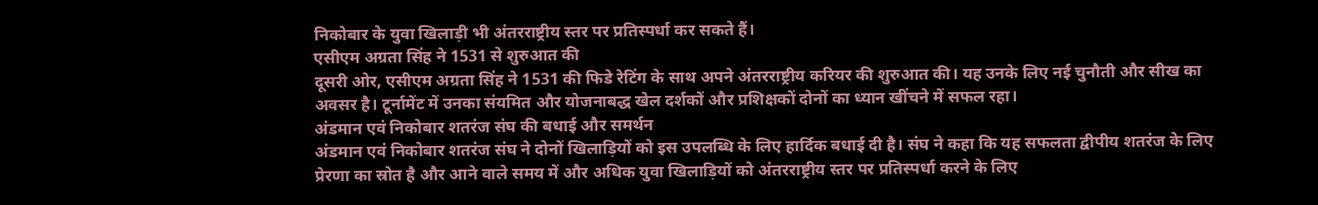निकोबार के युवा खिलाड़ी भी अंतरराष्ट्रीय स्तर पर प्रतिस्पर्धा कर सकते हैं।
एसीएम अग्रता सिंह ने 1531 से शुरुआत की
दूसरी ओर, एसीएम अग्रता सिंह ने 1531 की फिडे रेटिंग के साथ अपने अंतरराष्ट्रीय करियर की शुरुआत की। यह उनके लिए नई चुनौती और सीख का अवसर है। टूर्नामेंट में उनका संयमित और योजनाबद्ध खेल दर्शकों और प्रशिक्षकों दोनों का ध्यान खींचने में सफल रहा।
अंडमान एवं निकोबार शतरंज संघ की बधाई और समर्थन
अंडमान एवं निकोबार शतरंज संघ ने दोनों खिलाड़ियों को इस उपलब्धि के लिए हार्दिक बधाई दी है। संघ ने कहा कि यह सफलता द्वीपीय शतरंज के लिए प्रेरणा का स्रोत है और आने वाले समय में और अधिक युवा खिलाड़ियों को अंतरराष्ट्रीय स्तर पर प्रतिस्पर्धा करने के लिए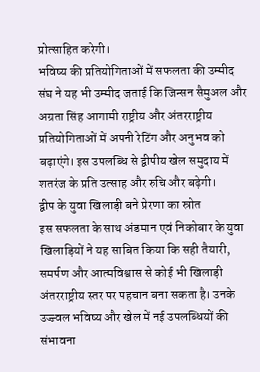प्रोत्साहित करेगी।
भविष्य की प्रतियोगिताओं में सफलता की उम्मीद
संघ ने यह भी उम्मीद जताई कि जिन्सन सैमुअल और अग्रता सिंह आगामी राष्ट्रीय और अंतरराष्ट्रीय प्रतियोगिताओं में अपनी रेटिंग और अनुभव को बढ़ाएंगे। इस उपलब्धि से द्वीपीय खेल समुदाय में शतरंज के प्रति उत्साह और रुचि और बढ़ेगी।
द्वीप के युवा खिलाड़ी बने प्रेरणा का स्रोत
इस सफलता के साथ अंडमान एवं निकोबार के युवा खिलाड़ियों ने यह साबित किया कि सही तैयारी, समर्पण और आत्मविश्वास से कोई भी खिलाड़ी अंतरराष्ट्रीय स्तर पर पहचान बना सकता है। उनके उज्ज्वल भविष्य और खेल में नई उपलब्धियों की संभावना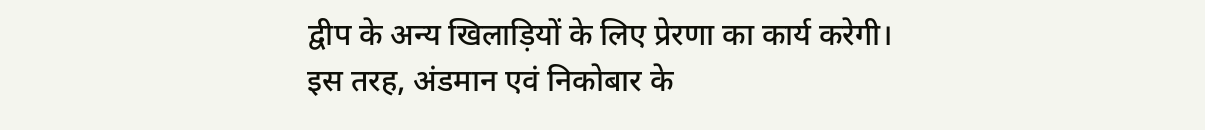द्वीप के अन्य खिलाड़ियों के लिए प्रेरणा का कार्य करेगी।
इस तरह, अंडमान एवं निकोबार के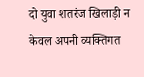दो युवा शतरंज खिलाड़ी न केवल अपनी व्यक्तिगत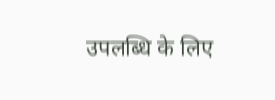उपलब्धि के लिए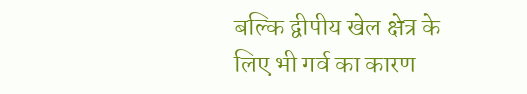बल्कि द्वीपीय खेल क्षेत्र के लिए भी गर्व का कारण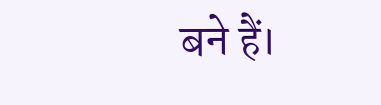बने हैं।